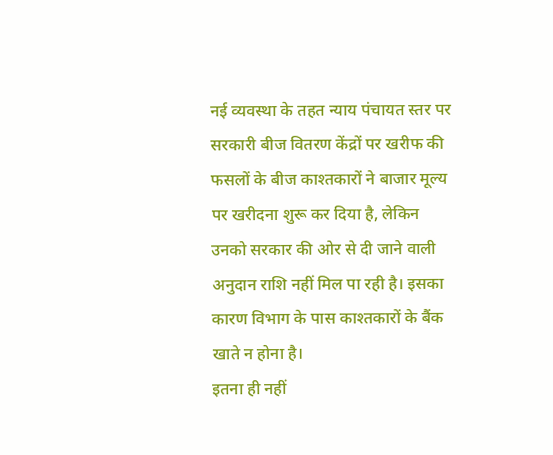नई व्यवस्था के तहत न्याय पंचायत स्तर पर सरकारी बीज वितरण केंद्रों पर खरीफ की फसलों के बीज काश्तकारों ने बाजार मूल्य पर खरीदना शुरू कर दिया है, लेकिन उनको सरकार की ओर से दी जाने वाली अनुदान राशि नहीं मिल पा रही है। इसका कारण विभाग के पास काश्तकारों के बैंक खाते न होना है।
इतना ही नहीं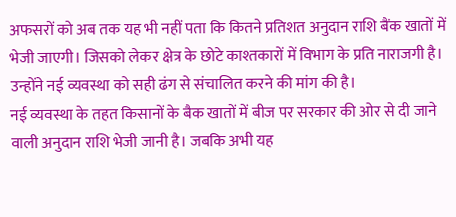अफसरों को अब तक यह भी नहीं पता कि कितने प्रतिशत अनुदान राशि बैंक खातों में भेजी जाएगी। जिसको लेकर क्षेत्र के छोटे काश्तकारों में विभाग के प्रति नाराजगी है। उन्होंने नई व्यवस्था को सही ढंग से संचालित करने की मांग की है।
नई व्यवस्था के तहत किसानों के बैक खातों में बीज पर सरकार की ओर से दी जाने वाली अनुदान राशि भेजी जानी है। जबकि अभी यह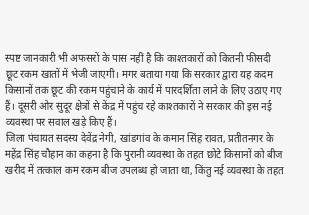स्पष्ट जानकारी भी अफसरों के पास नहीं है कि काश्तकारों को कितनी फीसदी छूट रकम खातों में भेजी जाएगी। मगर बताया गया कि सरकार द्वारा यह कदम किसानों तक छूट की रकम पहुंचाने के कार्य में पारदर्शिता लाने के लिए उठाए गए हैं। दूसरी ओर सुदूर क्षेत्रों से केंद्र में पहुंच रहे काश्तकारों ने सरकार की इस नई व्यवस्था पर सवाल खड़े किए हैं।
जिला पंचायत सदस्य देवेंद्र नेगी, खांडगांव के कमान सिंह रावत, प्रतीतनगर के महेंद्र सिंह चौहान का कहना है कि पुरानी व्यवस्था के तहत छोटे किसानों को बीज खरीद में तत्काल कम रकम बीज उपलब्ध हो जाता था, किंतु नई व्यवस्था के तहत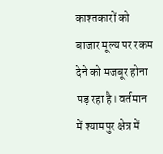काश्तकारों को बाजार मूल्य पर रकम देने को मजबूर होना पड़ रहा है। वर्तमान में श्यामपुर क्षेत्र में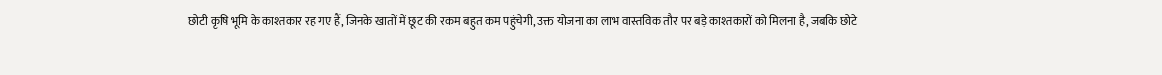छोटी कृषि भूमि के काश्तकार रह गए हैं, जिनके खातों में छूट की रकम बहुत कम पहुंचेगी, उक्त योजना का लाभ वास्तविक तौर पर बड़े काश्तकारों को मिलना है, जबकि छोटे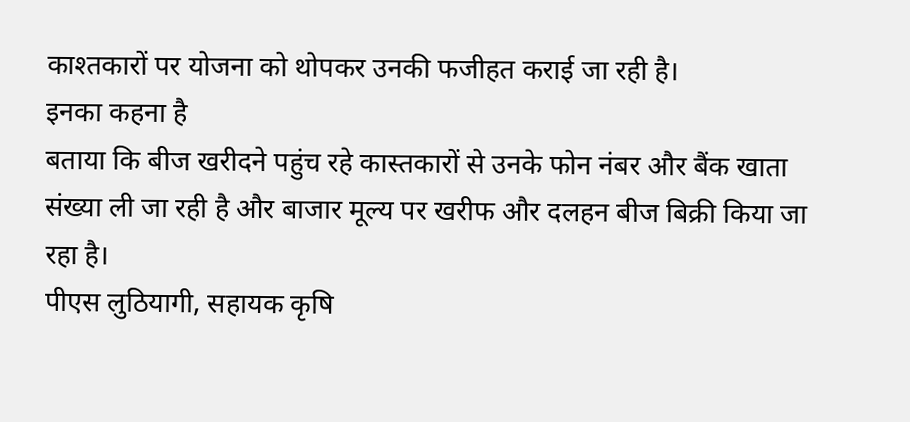काश्तकारों पर योजना को थोपकर उनकी फजीहत कराई जा रही है।
इनका कहना है
बताया कि बीज खरीदने पहुंच रहे कास्तकारों से उनके फोन नंबर और बैंक खाता संख्या ली जा रही है और बाजार मूल्य पर खरीफ और दलहन बीज बिक्री किया जा रहा है।
पीएस लुठियागी, सहायक कृषि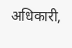अधिकारी,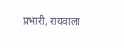प्रभारी, रायवाला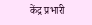केंद्र प्रभारी